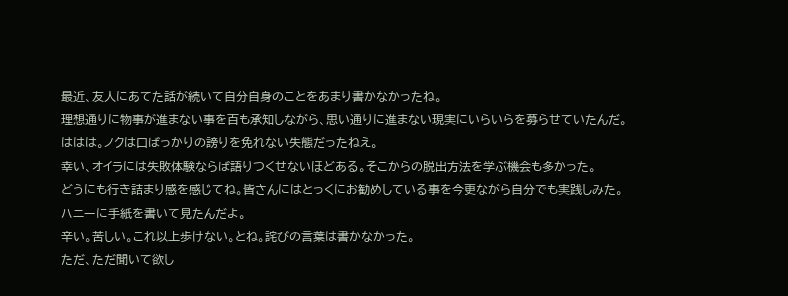最近、友人にあてた話が続いて自分自身のことをあまり書かなかったね。
理想通りに物事が進まない事を百も承知しながら、思い通りに進まない現実にいらいらを募らせていたんだ。
ははは。ノクは口ばっかりの謗りを免れない失態だったねえ。
幸い、オイラには失敗体験ならば語りつくせないほどある。そこからの脱出方法を学ぶ機会も多かった。
どうにも行き詰まり感を感じてね。皆さんにはとっくにお勧めしている事を今更ながら自分でも実践しみた。
ハニーに手紙を書いて見たんだよ。
辛い。苦しい。これ以上歩けない。とね。詫びの言葉は書かなかった。
ただ、ただ聞いて欲し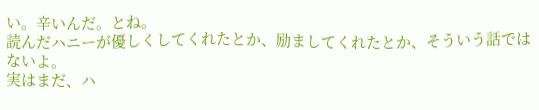い。辛いんだ。とね。
読んだハニーが優しくしてくれたとか、励ましてくれたとか、そういう話ではないよ。
実はまだ、ハ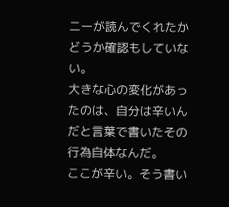ニーが読んでくれたかどうか確認もしていない。
大きな心の変化があったのは、自分は辛いんだと言葉で書いたその行為自体なんだ。
ここが辛い。そう書い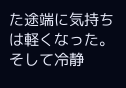た途端に気持ちは軽くなった。
そして冷静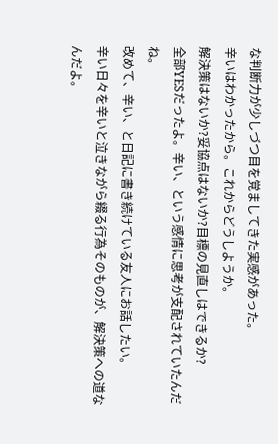な判断力が少しづつ目を覚ましてきた実感があった。
辛いはわかったから。これからどうしようか。
解決策はないか?妥協点はないか?目標の見直しはできるか?
全部YESだったよ。辛い、という感情に思考が支配されていたんだね。
改めて、辛い、と日記に書き続けている友人にお話したい。
辛い日々を辛いと泣きながら綴る行為そのものが、解決策への道なんだよ。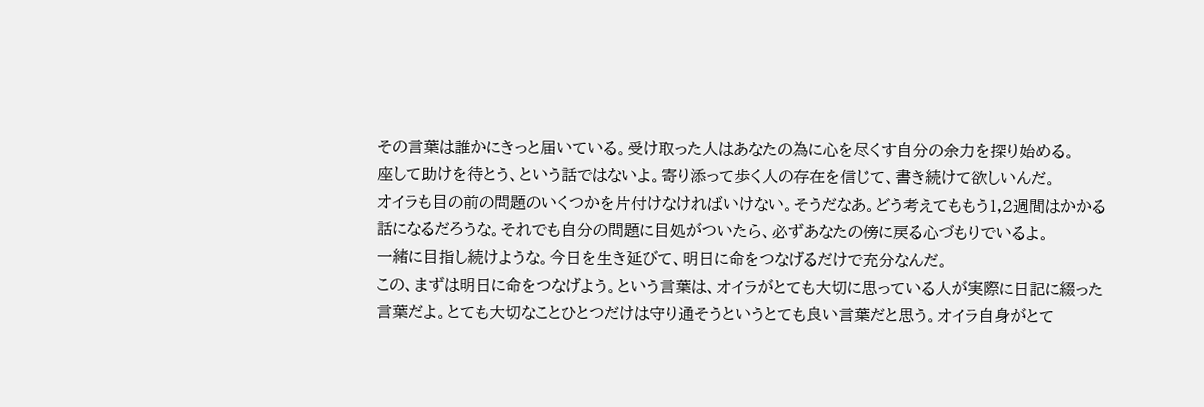その言葉は誰かにきっと届いている。受け取った人はあなたの為に心を尽くす自分の余力を探り始める。
座して助けを待とう、という話ではないよ。寄り添って歩く人の存在を信じて、書き続けて欲しいんだ。
オイラも目の前の問題のいくつかを片付けなければいけない。そうだなあ。どう考えてももう1,2週間はかかる話になるだろうな。それでも自分の問題に目処がついたら、必ずあなたの傍に戻る心づもりでいるよ。
一緒に目指し続けような。今日を生き延びて、明日に命をつなげるだけで充分なんだ。
この、まずは明日に命をつなげよう。という言葉は、オイラがとても大切に思っている人が実際に日記に綴った言葉だよ。とても大切なことひとつだけは守り通そうというとても良い言葉だと思う。オイラ自身がとて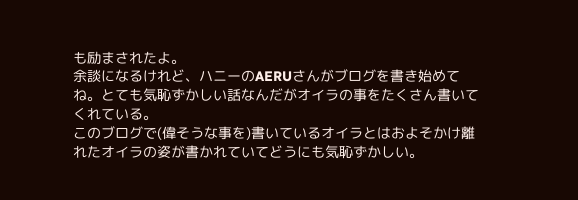も励まされたよ。
余談になるけれど、ハニーのAERUさんがブログを書き始めてね。とても気恥ずかしい話なんだがオイラの事をたくさん書いてくれている。
このブログで(偉そうな事を)書いているオイラとはおよそかけ離れたオイラの姿が書かれていてどうにも気恥ずかしい。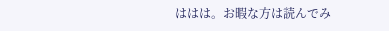ははは。お暇な方は読んでみ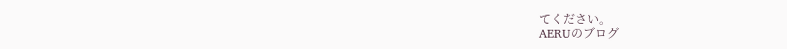てください。
AERUのブログ